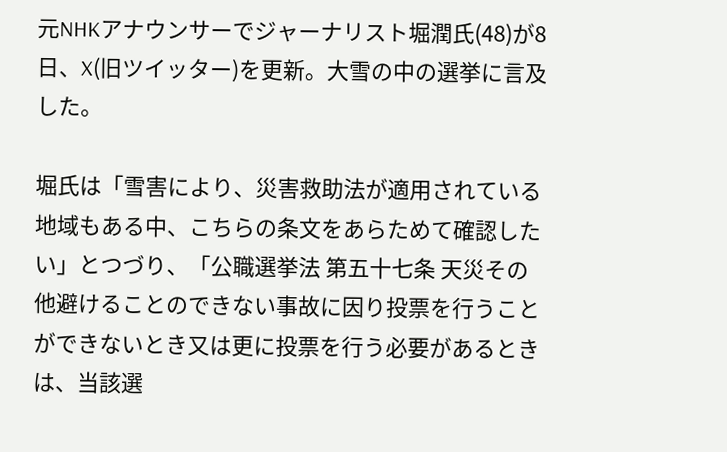元NHKアナウンサーでジャーナリスト堀潤氏(48)が8日、X(旧ツイッター)を更新。大雪の中の選挙に言及した。

堀氏は「雪害により、災害救助法が適用されている地域もある中、こちらの条文をあらためて確認したい」とつづり、「公職選挙法 第五十七条 天災その他避けることのできない事故に因り投票を行うことができないとき又は更に投票を行う必要があるときは、当該選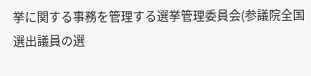挙に関する事務を管理する選挙管理委員会(参議院全国選出議員の選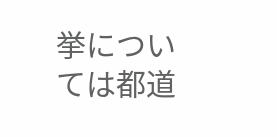挙については都道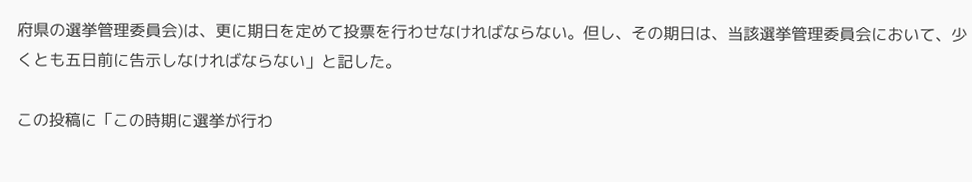府県の選挙管理委員会)は、更に期日を定めて投票を行わせなければならない。但し、その期日は、当該選挙管理委員会において、少くとも五日前に告示しなければならない」と記した。

この投稿に「この時期に選挙が行わ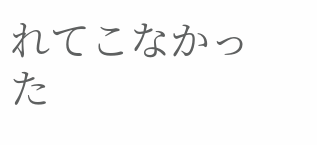れてこなかった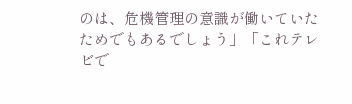のは、危機管理の意識が働いていたためでもあるでしょう」「これテレビで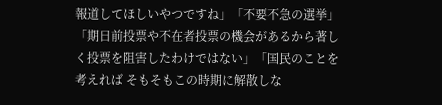報道してほしいやつですね」「不要不急の選挙」「期日前投票や不在者投票の機会があるから著しく投票を阻害したわけではない」「国民のことを考えれば そもそもこの時期に解散しな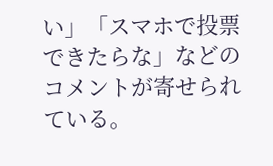い」「スマホで投票できたらな」などのコメントが寄せられている。